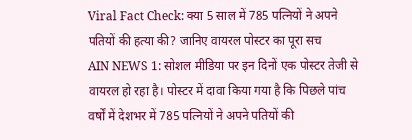Viral Fact Check: क्या 5 साल में 785 पत्नियों ने अपने पतियों की हत्या की? जानिए वायरल पोस्टर का पूरा सच
AIN NEWS 1: सोशल मीडिया पर इन दिनों एक पोस्टर तेजी से वायरल हो रहा है। पोस्टर में दावा किया गया है कि पिछले पांच वर्षों में देशभर में 785 पत्नियों ने अपने पतियों की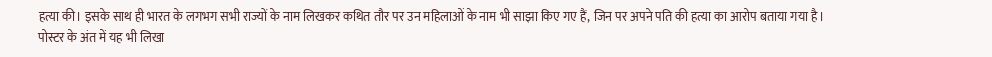हत्या की। इसके साथ ही भारत के लगभग सभी राज्यों के नाम लिखकर कथित तौर पर उन महिलाओं के नाम भी साझा किए गए हैं, जिन पर अपने पति की हत्या का आरोप बताया गया है।
पोस्टर के अंत में यह भी लिखा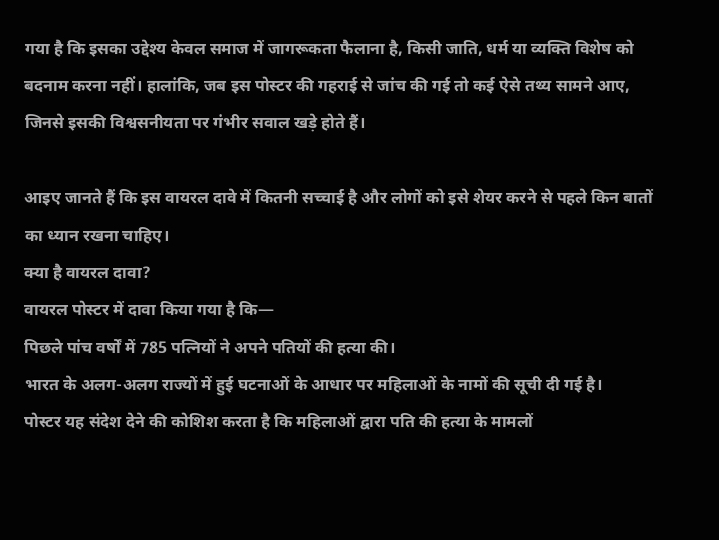गया है कि इसका उद्देश्य केवल समाज में जागरूकता फैलाना है, किसी जाति, धर्म या व्यक्ति विशेष को बदनाम करना नहीं। हालांकि, जब इस पोस्टर की गहराई से जांच की गई तो कई ऐसे तथ्य सामने आए, जिनसे इसकी विश्वसनीयता पर गंभीर सवाल खड़े होते हैं।

आइए जानते हैं कि इस वायरल दावे में कितनी सच्चाई है और लोगों को इसे शेयर करने से पहले किन बातों का ध्यान रखना चाहिए।
क्या है वायरल दावा?
वायरल पोस्टर में दावा किया गया है कि—
पिछले पांच वर्षों में 785 पत्नियों ने अपने पतियों की हत्या की।
भारत के अलग-अलग राज्यों में हुई घटनाओं के आधार पर महिलाओं के नामों की सूची दी गई है।
पोस्टर यह संदेश देने की कोशिश करता है कि महिलाओं द्वारा पति की हत्या के मामलों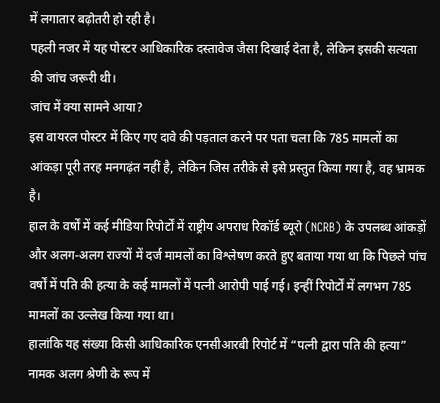में लगातार बढ़ोतरी हो रही है।
पहली नजर में यह पोस्टर आधिकारिक दस्तावेज जैसा दिखाई देता है, लेकिन इसकी सत्यता की जांच जरूरी थी।
जांच में क्या सामने आया?
इस वायरल पोस्टर में किए गए दावे की पड़ताल करने पर पता चला कि 785 मामलों का आंकड़ा पूरी तरह मनगढ़ंत नहीं है, लेकिन जिस तरीके से इसे प्रस्तुत किया गया है, वह भ्रामक है।
हाल के वर्षों में कई मीडिया रिपोर्टों में राष्ट्रीय अपराध रिकॉर्ड ब्यूरो (NCRB) के उपलब्ध आंकड़ों और अलग-अलग राज्यों में दर्ज मामलों का विश्लेषण करते हुए बताया गया था कि पिछले पांच वर्षों में पति की हत्या के कई मामलों में पत्नी आरोपी पाई गई। इन्हीं रिपोर्टों में लगभग 785 मामलों का उल्लेख किया गया था।
हालांकि यह संख्या किसी आधिकारिक एनसीआरबी रिपोर्ट में “पत्नी द्वारा पति की हत्या” नामक अलग श्रेणी के रूप में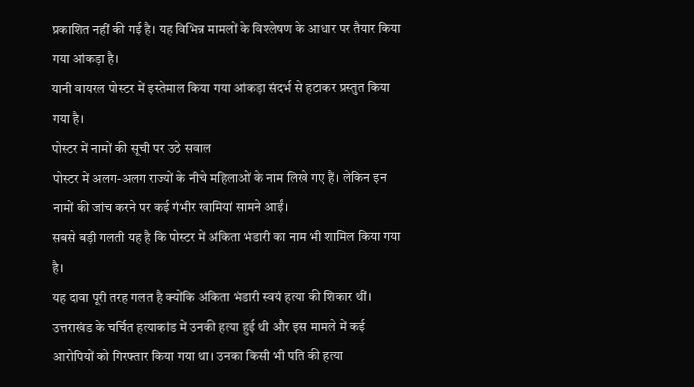प्रकाशित नहीं की गई है। यह विभिन्न मामलों के विश्लेषण के आधार पर तैयार किया गया आंकड़ा है।
यानी वायरल पोस्टर में इस्तेमाल किया गया आंकड़ा संदर्भ से हटाकर प्रस्तुत किया गया है।
पोस्टर में नामों की सूची पर उठे सवाल
पोस्टर में अलग-अलग राज्यों के नीचे महिलाओं के नाम लिखे गए हैं। लेकिन इन नामों की जांच करने पर कई गंभीर खामियां सामने आईं।
सबसे बड़ी गलती यह है कि पोस्टर में अंकिता भंडारी का नाम भी शामिल किया गया है।
यह दावा पूरी तरह गलत है क्योंकि अंकिता भंडारी स्वयं हत्या की शिकार थीं। उत्तराखंड के चर्चित हत्याकांड में उनकी हत्या हुई थी और इस मामले में कई आरोपियों को गिरफ्तार किया गया था। उनका किसी भी पति की हत्या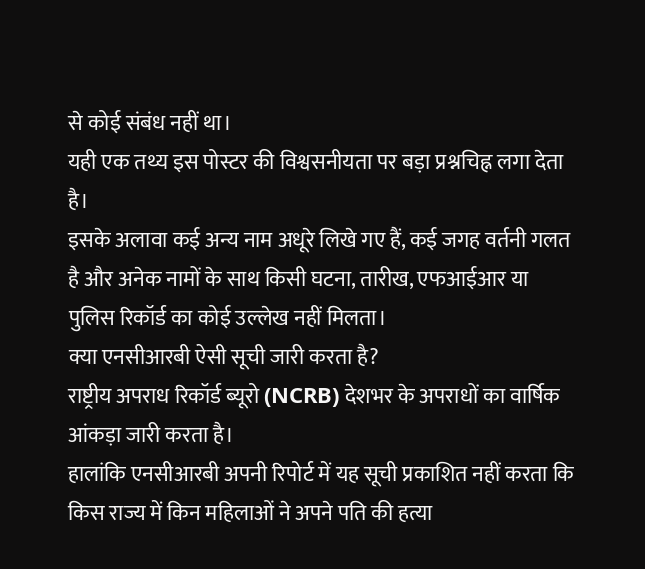से कोई संबंध नहीं था।
यही एक तथ्य इस पोस्टर की विश्वसनीयता पर बड़ा प्रश्नचिह्न लगा देता है।
इसके अलावा कई अन्य नाम अधूरे लिखे गए हैं, कई जगह वर्तनी गलत है और अनेक नामों के साथ किसी घटना, तारीख, एफआईआर या पुलिस रिकॉर्ड का कोई उल्लेख नहीं मिलता।
क्या एनसीआरबी ऐसी सूची जारी करता है?
राष्ट्रीय अपराध रिकॉर्ड ब्यूरो (NCRB) देशभर के अपराधों का वार्षिक आंकड़ा जारी करता है।
हालांकि एनसीआरबी अपनी रिपोर्ट में यह सूची प्रकाशित नहीं करता कि किस राज्य में किन महिलाओं ने अपने पति की हत्या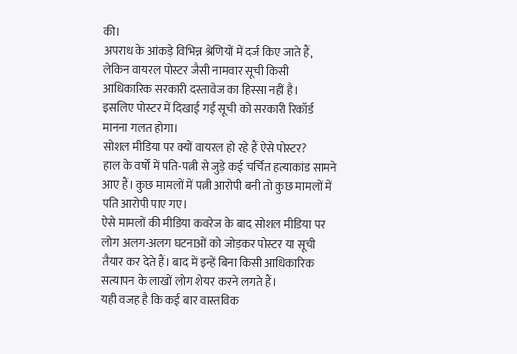की।
अपराध के आंकड़े विभिन्न श्रेणियों में दर्ज किए जाते हैं, लेकिन वायरल पोस्टर जैसी नामवार सूची किसी आधिकारिक सरकारी दस्तावेज का हिस्सा नहीं है।
इसलिए पोस्टर में दिखाई गई सूची को सरकारी रिकॉर्ड मानना गलत होगा।
सोशल मीडिया पर क्यों वायरल हो रहे हैं ऐसे पोस्टर?
हाल के वर्षों में पति-पत्नी से जुड़े कई चर्चित हत्याकांड सामने आए हैं। कुछ मामलों में पत्नी आरोपी बनी तो कुछ मामलों में पति आरोपी पाए गए।
ऐसे मामलों की मीडिया कवरेज के बाद सोशल मीडिया पर लोग अलग-अलग घटनाओं को जोड़कर पोस्टर या सूची तैयार कर देते हैं। बाद में इन्हें बिना किसी आधिकारिक सत्यापन के लाखों लोग शेयर करने लगते हैं।
यही वजह है कि कई बार वास्तविक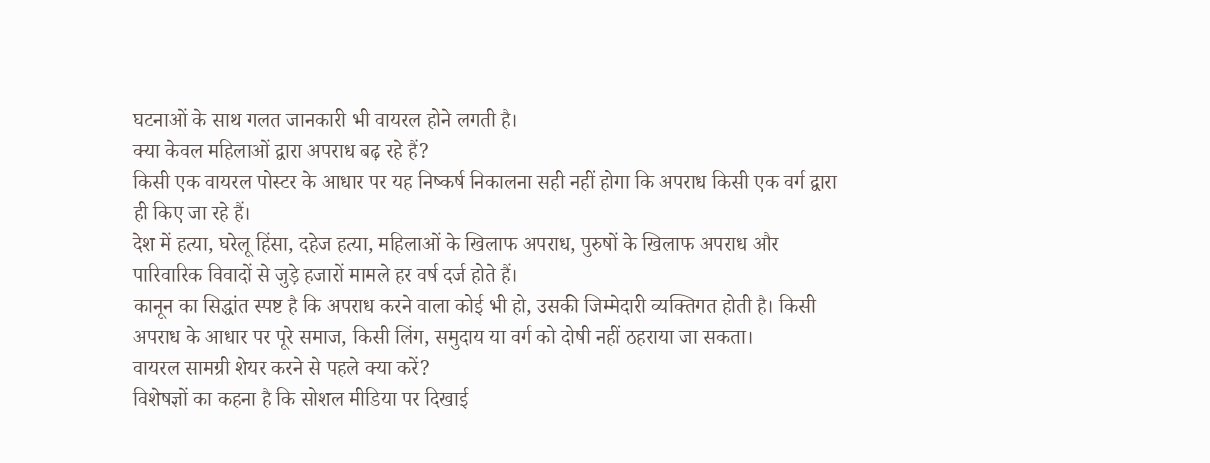घटनाओं के साथ गलत जानकारी भी वायरल होने लगती है।
क्या केवल महिलाओं द्वारा अपराध बढ़ रहे हैं?
किसी एक वायरल पोस्टर के आधार पर यह निष्कर्ष निकालना सही नहीं होगा कि अपराध किसी एक वर्ग द्वारा ही किए जा रहे हैं।
देश में हत्या, घरेलू हिंसा, दहेज हत्या, महिलाओं के खिलाफ अपराध, पुरुषों के खिलाफ अपराध और पारिवारिक विवादों से जुड़े हजारों मामले हर वर्ष दर्ज होते हैं।
कानून का सिद्धांत स्पष्ट है कि अपराध करने वाला कोई भी हो, उसकी जिम्मेदारी व्यक्तिगत होती है। किसी अपराध के आधार पर पूरे समाज, किसी लिंग, समुदाय या वर्ग को दोषी नहीं ठहराया जा सकता।
वायरल सामग्री शेयर करने से पहले क्या करें?
विशेषज्ञों का कहना है कि सोशल मीडिया पर दिखाई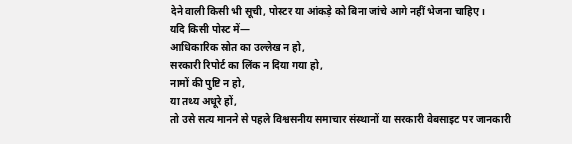देने वाली किसी भी सूची, पोस्टर या आंकड़े को बिना जांचे आगे नहीं भेजना चाहिए।
यदि किसी पोस्ट में—
आधिकारिक स्रोत का उल्लेख न हो,
सरकारी रिपोर्ट का लिंक न दिया गया हो,
नामों की पुष्टि न हो,
या तथ्य अधूरे हों,
तो उसे सत्य मानने से पहले विश्वसनीय समाचार संस्थानों या सरकारी वेबसाइट पर जानकारी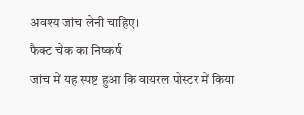अवश्य जांच लेनी चाहिए।
फैक्ट चेक का निष्कर्ष
जांच में यह स्पष्ट हुआ कि वायरल पोस्टर में किया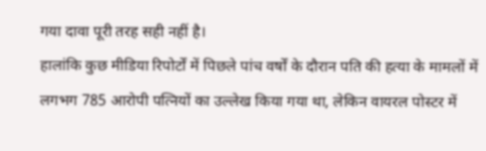गया दावा पूरी तरह सही नहीं है।
हालांकि कुछ मीडिया रिपोर्टों में पिछले पांच वर्षों के दौरान पति की हत्या के मामलों में लगभग 785 आरोपी पत्नियों का उल्लेख किया गया था, लेकिन वायरल पोस्टर में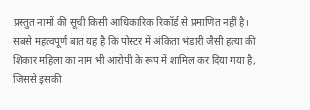प्रस्तुत नामों की सूची किसी आधिकारिक रिकॉर्ड से प्रमाणित नहीं है।
सबसे महत्वपूर्ण बात यह है कि पोस्टर में अंकिता भंडारी जैसी हत्या की शिकार महिला का नाम भी आरोपी के रूप में शामिल कर दिया गया है, जिससे इसकी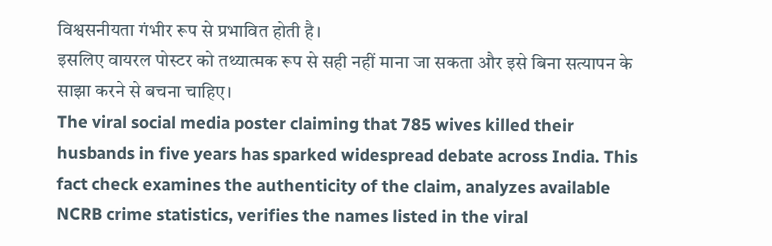विश्वसनीयता गंभीर रूप से प्रभावित होती है।
इसलिए वायरल पोस्टर को तथ्यात्मक रूप से सही नहीं माना जा सकता और इसे बिना सत्यापन के साझा करने से बचना चाहिए।
The viral social media poster claiming that 785 wives killed their husbands in five years has sparked widespread debate across India. This fact check examines the authenticity of the claim, analyzes available NCRB crime statistics, verifies the names listed in the viral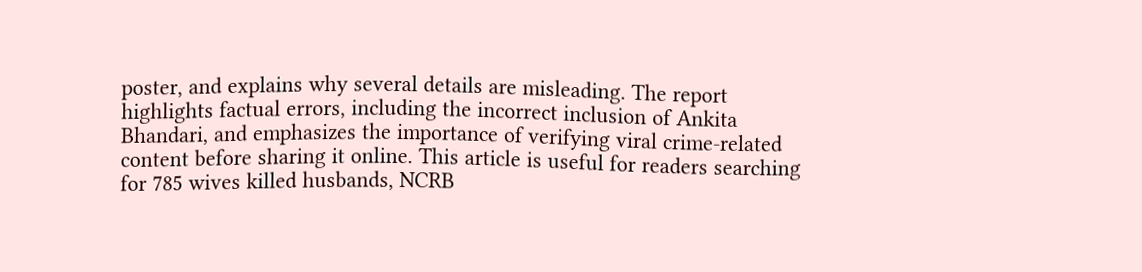poster, and explains why several details are misleading. The report highlights factual errors, including the incorrect inclusion of Ankita Bhandari, and emphasizes the importance of verifying viral crime-related content before sharing it online. This article is useful for readers searching for 785 wives killed husbands, NCRB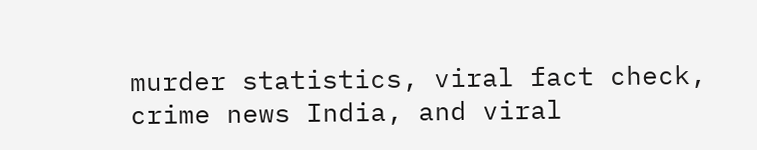murder statistics, viral fact check, crime news India, and viral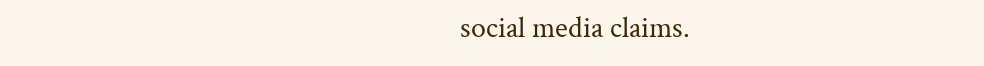social media claims.